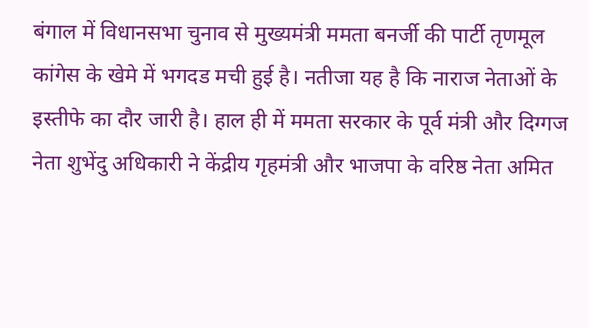बंगाल में विधानसभा चुनाव से मुख्यमंत्री ममता बनर्जी की पार्टी तृणमूल कांगेस के खेमे में भगदड मची हुई है। नतीजा यह है कि नाराज नेताओं के इस्तीफे का दौर जारी है। हाल ही में ममता सरकार के पूर्व मंत्री और दिग्गज नेता शुभेंदु अधिकारी ने केंद्रीय गृहमंत्री और भाजपा के वरिष्ठ नेता अमित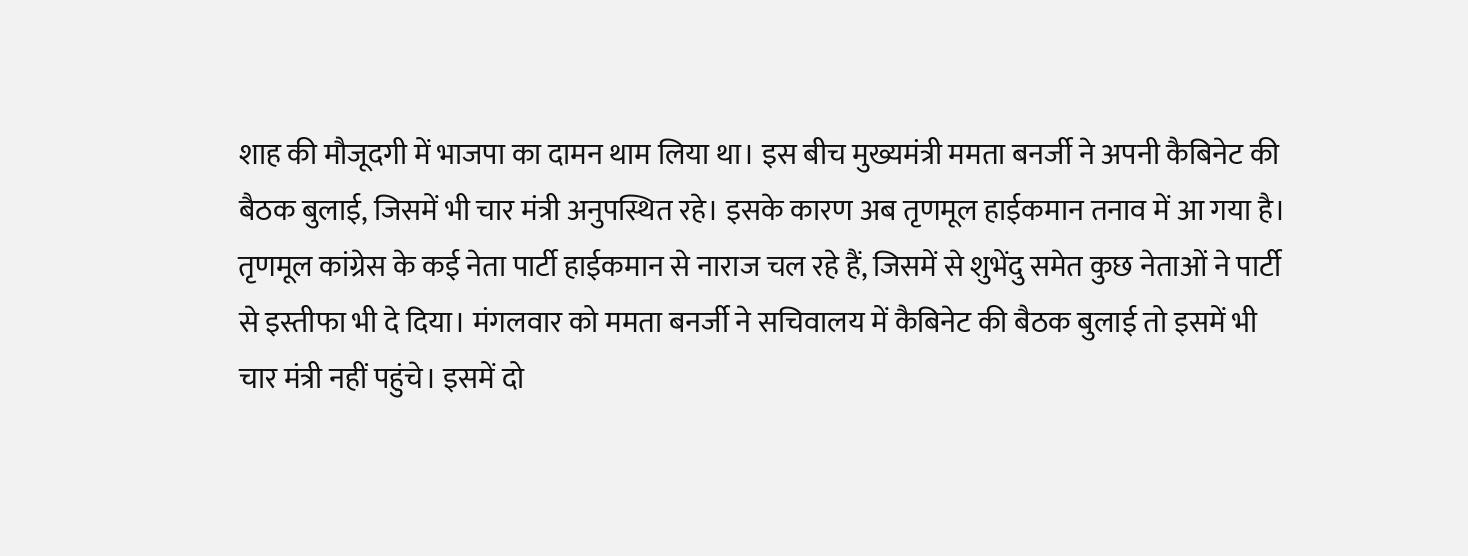शाह की मौजूदगी में भाजपा का दामन थाम लिया था। इस बीच मुख्यमंत्री ममता बनर्जी ने अपनी कैबिनेट की बैठक बुलाई, जिसमें भी चार मंत्री अनुपस्थित रहे। इसके कारण अब तृणमूल हाईकमान तनाव में आ गया है।
तृणमूल कांग्रेस के कई नेता पार्टी हाईकमान से नाराज चल रहे हैं, जिसमें से शुभेंदु समेत कुछ नेताओं ने पार्टी से इस्तीफा भी दे दिया। मंगलवार को ममता बनर्जी ने सचिवालय में कैबिनेट की बैठक बुलाई तो इसमें भी चार मंत्री नहीं पहुंचे। इसमें दो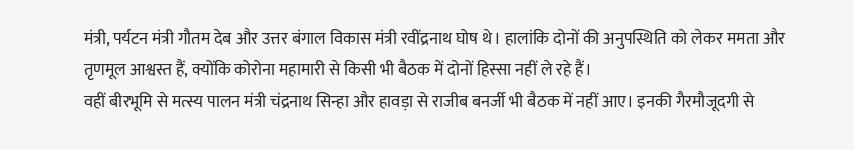मंत्री, पर्यटन मंत्री गौतम देब और उत्तर बंगाल विकास मंत्री रवींद्रनाथ घोष थे। हालांकि दोनों की अनुपस्थिति को लेकर ममता और तृणमूल आश्वस्त हैं, क्योंकि कोरोना महामारी से किसी भी बैठक में दोनों हिस्सा नहीं ले रहे हैं।
वहीं बीरभूमि से मत्स्य पालन मंत्री चंद्रनाथ सिन्हा और हावड़ा से राजीब बनर्जी भी बैठक में नहीं आए। इनकी गैरमौजूदगी से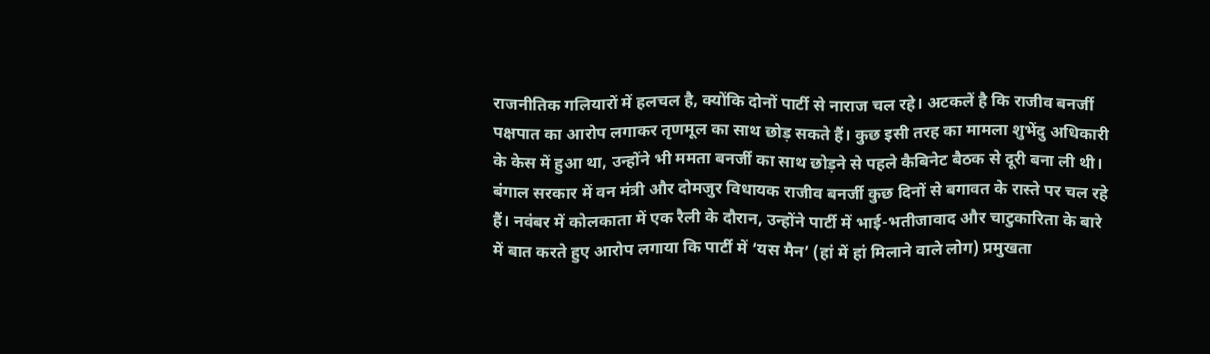राजनीतिक गलियारों में हलचल है, क्योंकि दोनों पार्टी से नाराज चल रहे। अटकलें है कि राजीव बनर्जी पक्षपात का आरोप लगाकर तृणमूल का साथ छोड़ सकते हैं। कुछ इसी तरह का मामला शुभेंदु अधिकारी के केस में हुआ था, उन्होंने भी ममता बनर्जी का साथ छोड़ने से पहले कैबिनेट बैठक से दूरी बना ली थी।
बंगाल सरकार में वन मंत्री और दोमजुर विधायक राजीव बनर्जी कुछ दिनों से बगावत के रास्ते पर चल रहे हैं। नवंबर में कोलकाता में एक रैली के दौरान, उन्होंने पार्टी में भाई-भतीजावाद और चाटुकारिता के बारे में बात करते हुए आरोप लगाया कि पार्टी में ‘यस मैन’ (हां में हां मिलाने वाले लोग) प्रमुखता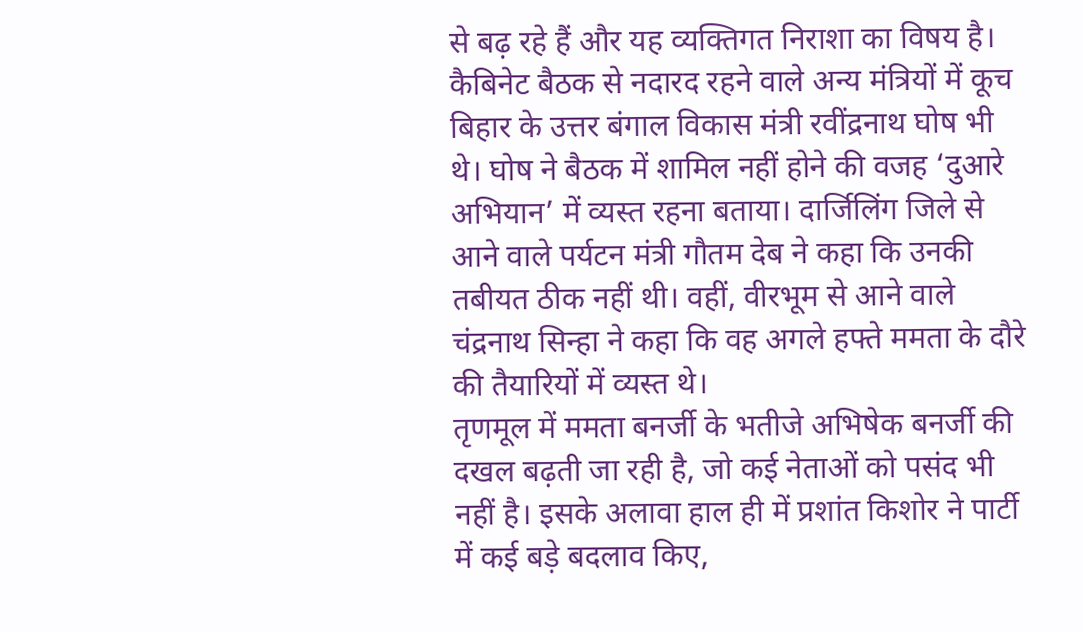से बढ़ रहे हैं और यह व्यक्तिगत निराशा का विषय है।
कैबिनेट बैठक से नदारद रहने वाले अन्य मंत्रियों में कूच बिहार के उत्तर बंगाल विकास मंत्री रवींद्रनाथ घोष भी थे। घोष ने बैठक में शामिल नहीं होने की वजह ‘दुआरे अभियान’ में व्यस्त रहना बताया। दार्जिलिंग जिले से आने वाले पर्यटन मंत्री गौतम देब ने कहा कि उनकी तबीयत ठीक नहीं थी। वहीं, वीरभूम से आने वाले चंद्रनाथ सिन्हा ने कहा कि वह अगले हफ्ते ममता के दौरे की तैयारियों में व्यस्त थे।
तृणमूल में ममता बनर्जी के भतीजे अभिषेक बनर्जी की दखल बढ़ती जा रही है, जो कई नेताओं को पसंद भी नहीं है। इसके अलावा हाल ही में प्रशांत किशोर ने पार्टी में कई बड़े बदलाव किए,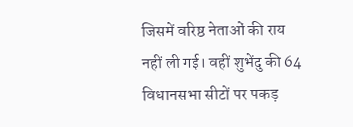जिसमें वरिष्ठ नेताओं की राय नहीं ली गई। वहीं शुभेंदु की 64 विधानसभा सीटों पर पकड़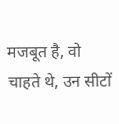मजबूत है, वो चाहते थे, उन सीटों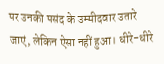पर उनकी पसंद के उम्मीदवार उतारे जाएं, लेकिन ऐसा नहीं हुआ। धीरे-धीरे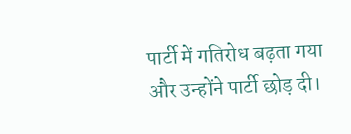पार्टी में गतिरोध बढ़ता गया और उन्होंने पार्टी छोड़ दी।